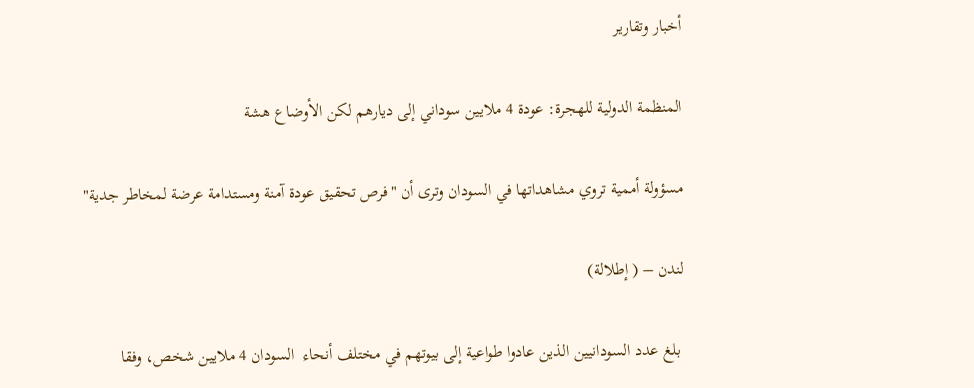أخبار وتقارير

المنظمة الدولية للهجرة: عودة 4 ملايين سوداني إلى ديارهم لكن الأوضاع هشة

مسؤولة أممية تروي مشاهداتها في السودان وترى أن "فرص تحقيق عودة آمنة ومستدامة عرضة لمخاطر جدية"

لندن – ( إطلالة)

 بلغ عدد السودانيين الذين عادوا طواعية إلى بيوتهم في مختلف أنحاء  السودان 4 ملايين شخص، وفقا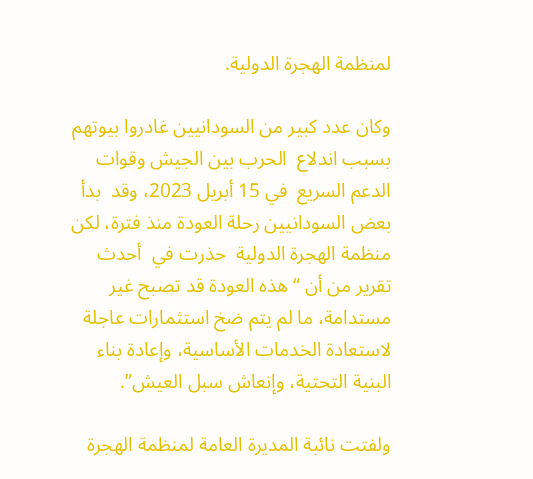لمنظمة الهجرة الدولية.

وكان عدد كبير من السودانيين غادروا بيوتهم بسبب اندلاع  الحرب بين الجيش وقوات الدعم السريع  في 15 أبريل 2023، وقد  بدأ بعض السودانيين رحلة العودة منذ فترة، لكن منظمة الهجرة الدولية  حذرت في  أحدث تقرير من أن “هذه العودة قد تصبح غير مستدامة، ما لم يتم ضخ استثمارات عاجلة لاستعادة الخدمات الأساسية، وإعادة بناء البنية التحتية، وإنعاش سبل العيش”.

ولفتت نائبة المديرة العامة لمنظمة الهجرة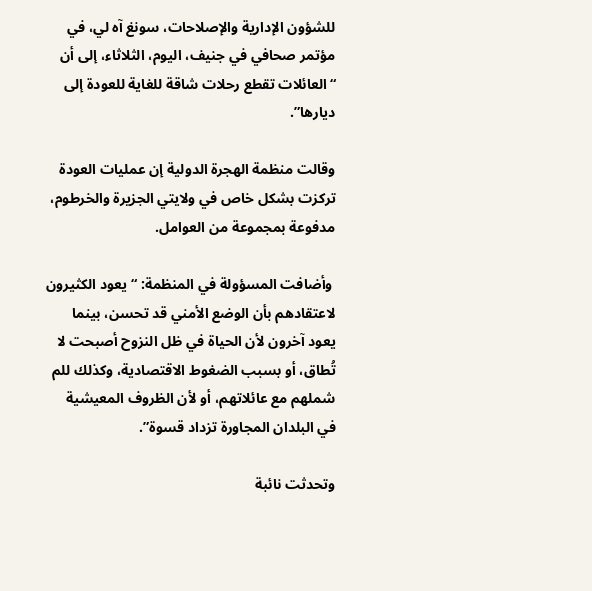للشؤون الإدارية والإصلاحات، سونغ آه لي، في مؤتمر صحافي في جنيف، اليوم، الثلاثاء، إلى أن “العائلات تقطع رحلات شاقة للغاية للعودة إلى ديارها”.

وقالت منظمة الهجرة الدولية إن عمليات العودة تركزت بشكل خاص في ولايتي الجزيرة والخرطوم، مدفوعة بمجموعة من العوامل.

 وأضافت المسؤولة في المنظمة: “يعود الكثيرون لاعتقادهم بأن الوضع الأمني قد تحسن، بينما يعود آخرون لأن الحياة في ظل النزوح أصبحت لا تُطاق، أو بسبب الضغوط الاقتصادية، وكذلك للم شملهم مع عائلاتهم، أو لأن الظروف المعيشية في البلدان المجاورة تزداد قسوة”.

وتحدثت نائبة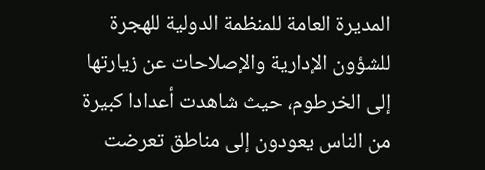المديرة العامة للمنظمة الدولية للهجرة للشؤون الإدارية والإصلاحات عن زيارتها إلى الخرطوم، حيث شاهدت أعدادا كبيرة من الناس يعودون إلى مناطق تعرضت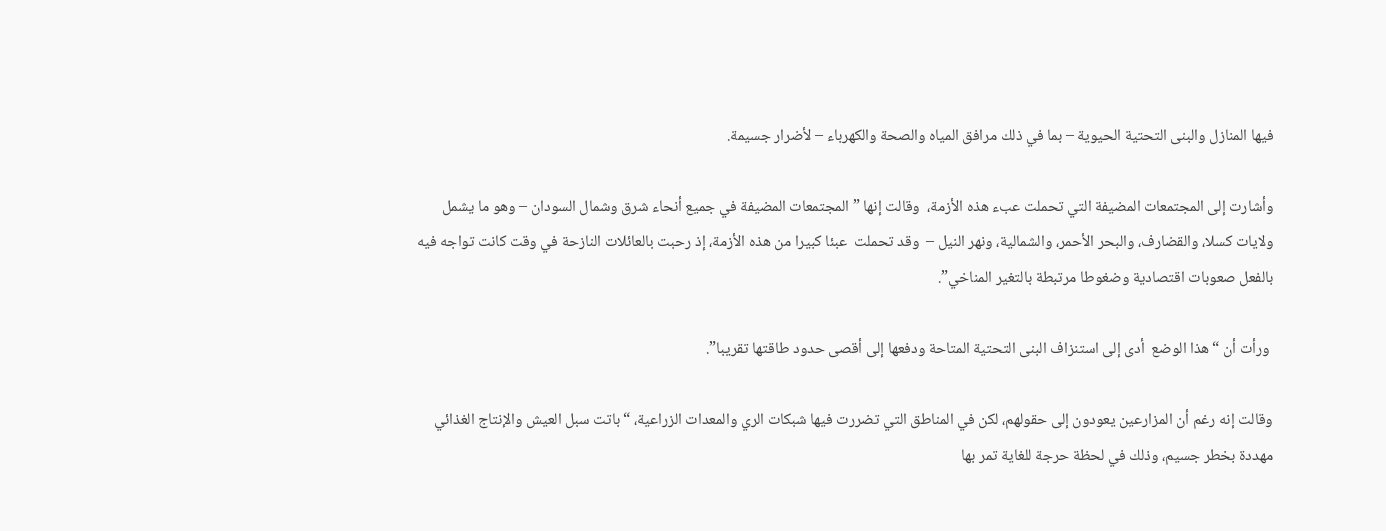فيها المنازل والبنى التحتية الحيوية – بما في ذلك مرافق المياه والصحة والكهرباء – لأضرار جسيمة.

وأشارت إلى المجتمعات المضيفة التي تحملت عبء هذه الأزمة،  وقالت إنها ” المجتمعات المضيفة في جميع أنحاء شرق وشمال السودان – وهو ما يشمل ولايات كسلا، والقضارف، والبحر الأحمر، والشمالية، ونهر النيل –  وقد تحملت  عبئا كبيرا من هذه الأزمة، إذ رحبت بالعائلات النازحة في وقت كانت تواجه فيه بالفعل صعوبات اقتصادية وضغوطا مرتبطة بالتغير المناخي”.

 ورأت أن “هذا الوضع  أدى إلى استنزاف البنى التحتية المتاحة ودفعها إلى أقصى حدود طاقتها تقريبا”.

وقالت إنه رغم أن المزارعين يعودون إلى حقولهم، لكن في المناطق التي تضررت فيها شبكات الري والمعدات الزراعية، “باتت سبل العيش والإنتاج الغذائي مهددة بخطر جسيم، وذلك في لحظة حرجة للغاية تمر بها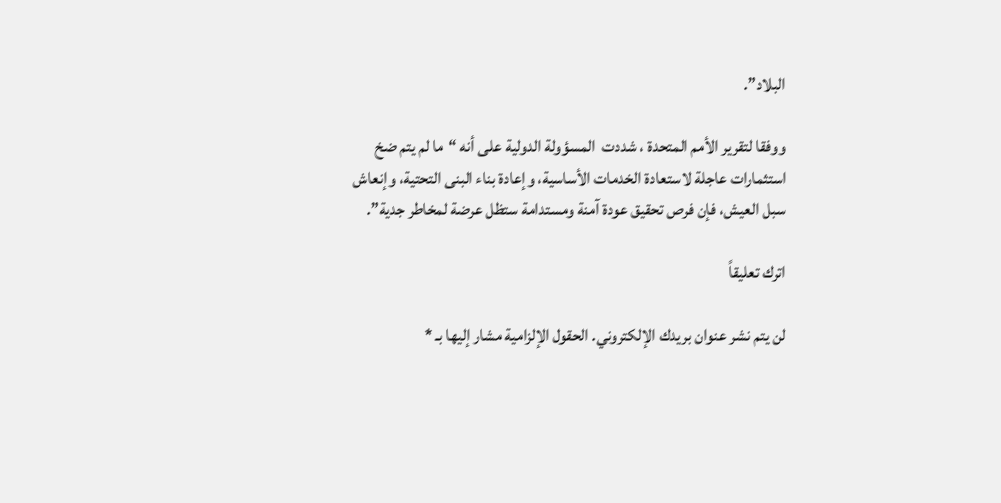البلاد”.

ووفقا لتقرير الأمم المتحدة ، شددت  المسؤولة الدولية على أنه “ما لم يتم ضخ استثمارات عاجلة لاستعادة الخدمات الأساسية، وإعادة بناء البنى التحتية، وإنعاش سبل العيش، فإن فرص تحقيق عودة آمنة ومستدامة ستظل عرضة لمخاطر جدية”.

اترك تعليقاً

لن يتم نشر عنوان بريدك الإلكتروني. الحقول الإلزامية مشار إليها بـ *